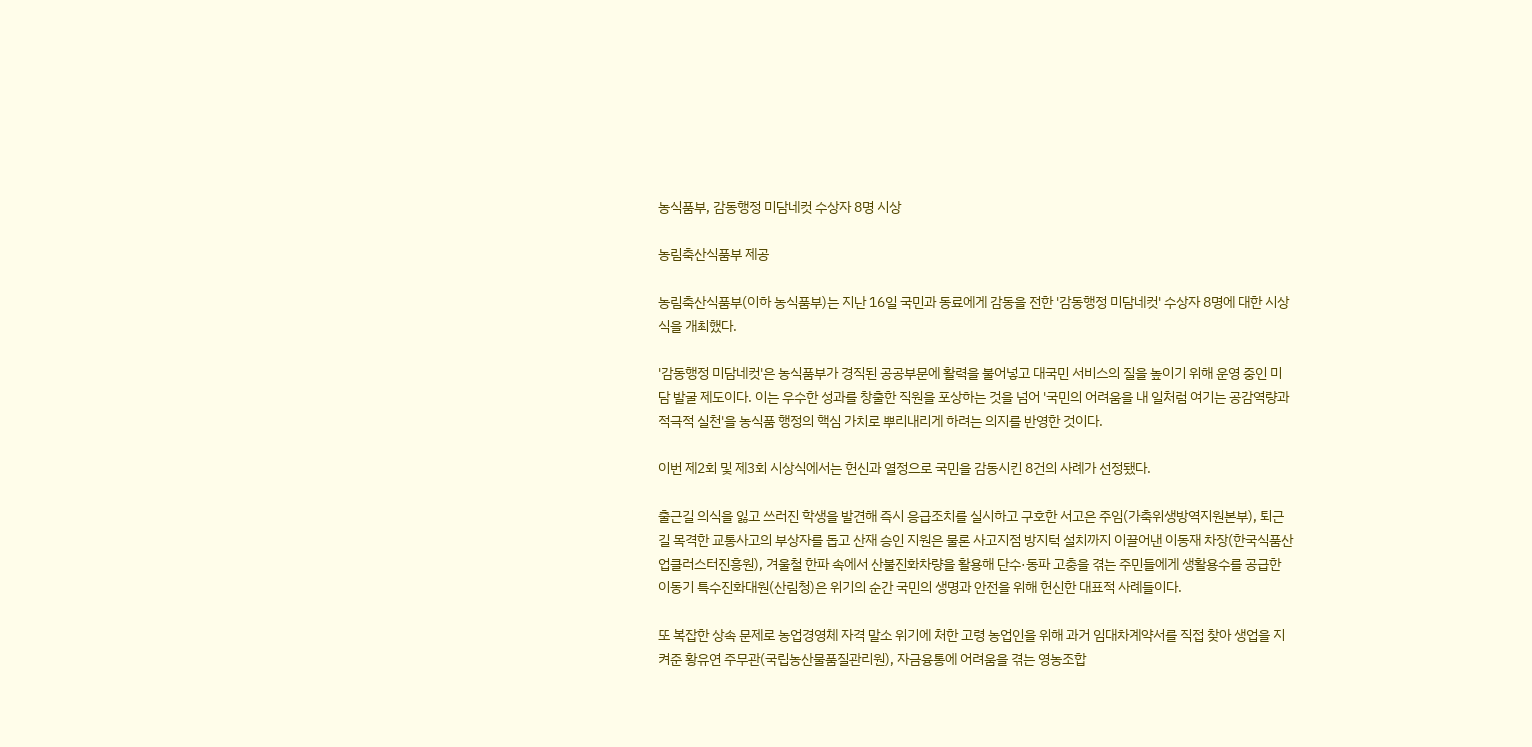농식품부, 감동행정 미담네컷 수상자 8명 시상

농림축산식품부 제공

농림축산식품부(이하 농식품부)는 지난 16일 국민과 동료에게 감동을 전한 '감동행정 미담네컷' 수상자 8명에 대한 시상식을 개최했다.

'감동행정 미담네컷'은 농식품부가 경직된 공공부문에 활력을 불어넣고 대국민 서비스의 질을 높이기 위해 운영 중인 미담 발굴 제도이다. 이는 우수한 성과를 창출한 직원을 포상하는 것을 넘어 '국민의 어려움을 내 일처럼 여기는 공감역량과 적극적 실천'을 농식품 행정의 핵심 가치로 뿌리내리게 하려는 의지를 반영한 것이다.

이번 제2회 및 제3회 시상식에서는 헌신과 열정으로 국민을 감동시킨 8건의 사례가 선정됐다.

출근길 의식을 잃고 쓰러진 학생을 발견해 즉시 응급조치를 실시하고 구호한 서고은 주임(가축위생방역지원본부), 퇴근길 목격한 교통사고의 부상자를 돕고 산재 승인 지원은 물론 사고지점 방지턱 설치까지 이끌어낸 이동재 차장(한국식품산업클러스터진흥원), 겨울철 한파 속에서 산불진화차량을 활용해 단수·동파 고충을 겪는 주민들에게 생활용수를 공급한 이동기 특수진화대원(산림청)은 위기의 순간 국민의 생명과 안전을 위해 헌신한 대표적 사례들이다.

또 복잡한 상속 문제로 농업경영체 자격 말소 위기에 처한 고령 농업인을 위해 과거 임대차계약서를 직접 찾아 생업을 지켜준 황유연 주무관(국립농산물품질관리원), 자금융통에 어려움을 겪는 영농조합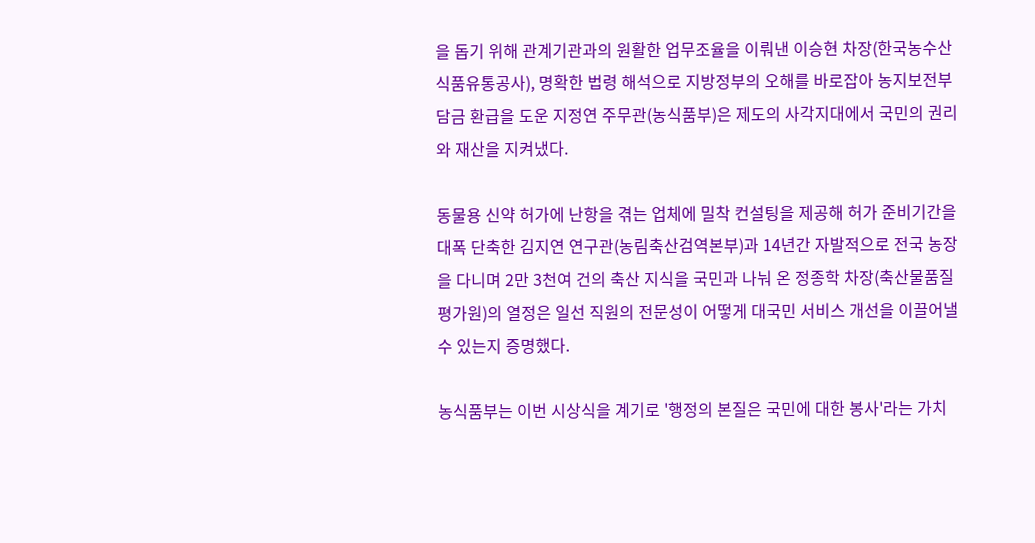을 돕기 위해 관계기관과의 원활한 업무조율을 이뤄낸 이승현 차장(한국농수산식품유통공사), 명확한 법령 해석으로 지방정부의 오해를 바로잡아 농지보전부담금 환급을 도운 지정연 주무관(농식품부)은 제도의 사각지대에서 국민의 권리와 재산을 지켜냈다.

동물용 신약 허가에 난항을 겪는 업체에 밀착 컨설팅을 제공해 허가 준비기간을 대폭 단축한 김지연 연구관(농림축산검역본부)과 14년간 자발적으로 전국 농장을 다니며 2만 3천여 건의 축산 지식을 국민과 나눠 온 정종학 차장(축산물품질평가원)의 열정은 일선 직원의 전문성이 어떻게 대국민 서비스 개선을 이끌어낼 수 있는지 증명했다.

농식품부는 이번 시상식을 계기로 '행정의 본질은 국민에 대한 봉사'라는 가치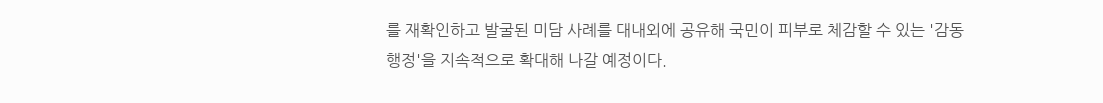를 재확인하고 발굴된 미담 사례를 대내외에 공유해 국민이 피부로 체감할 수 있는 '감동행정'을 지속적으로 확대해 나갈 예정이다.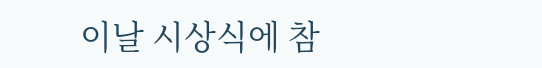이날 시상식에 참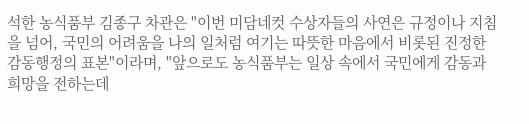석한 농식품부 김종구 차관은 "이번 미담네컷 수상자들의 사연은 규정이나 지침을 넘어, 국민의 어려움을 나의 일처럼 여기는 따뜻한 마음에서 비롯된 진정한 감동행정의 표본"이라며, "앞으로도 농식품부는 일상 속에서 국민에게 감동과 희망을 전하는데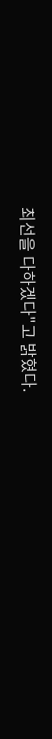최선을 다하겠다"고 밝혔다.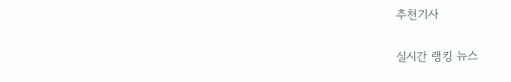추천기사

실시간 랭킹 뉴스